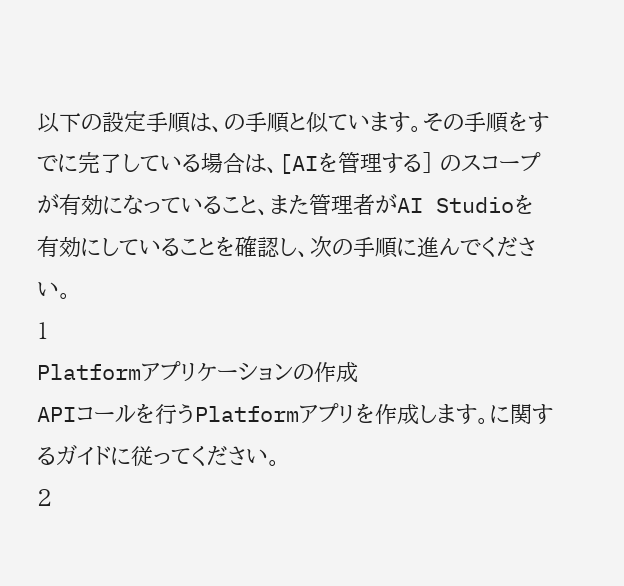以下の設定手順は、の手順と似ています。その手順をすでに完了している場合は、[AIを管理する] のスコープが有効になっていること、また管理者がAI Studioを有効にしていることを確認し、次の手順に進んでください。
1
Platformアプリケーションの作成
APIコールを行うPlatformアプリを作成します。に関するガイドに従ってください。
2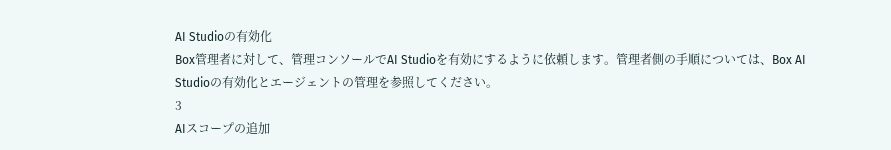AI Studioの有効化
Box管理者に対して、管理コンソールでAI Studioを有効にするように依頼します。管理者側の手順については、Box AI Studioの有効化とエージェントの管理を参照してください。
3
AIスコープの追加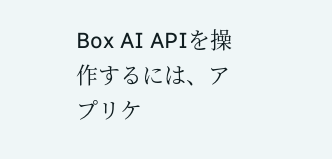Box AI APIを操作するには、アプリケ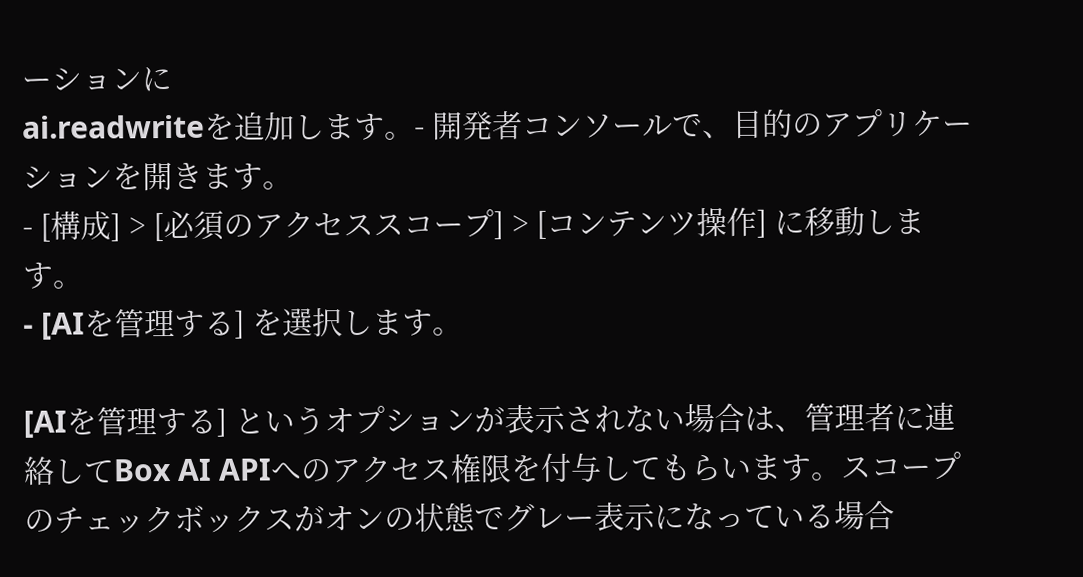ーションに
ai.readwriteを追加します。- 開発者コンソールで、目的のアプリケーションを開きます。
- [構成] > [必須のアクセススコープ] > [コンテンツ操作] に移動します。
- [AIを管理する] を選択します。

[AIを管理する] というオプションが表示されない場合は、管理者に連絡してBox AI APIへのアクセス権限を付与してもらいます。スコープのチェックボックスがオンの状態でグレー表示になっている場合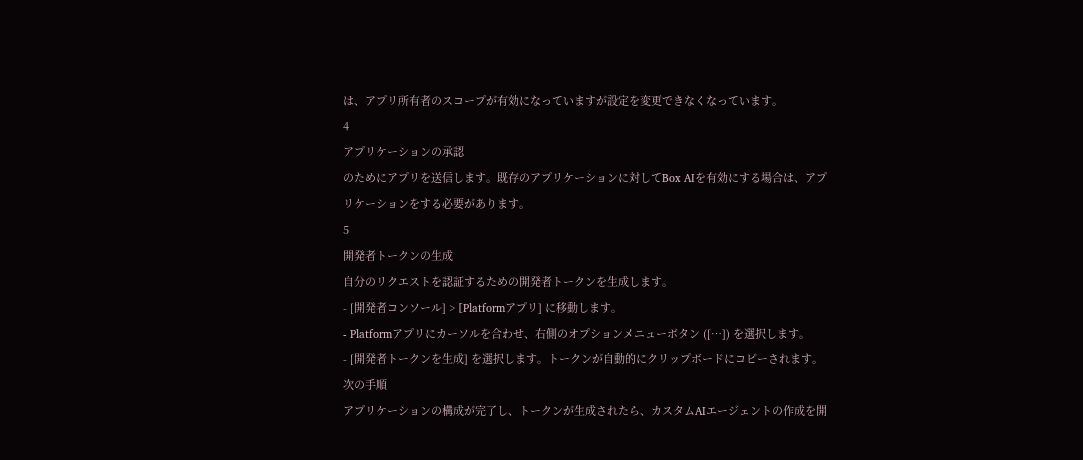は、アプリ所有者のスコープが有効になっていますが設定を変更できなくなっています。
4
アプリケーションの承認
のためにアプリを送信します。既存のアプリケーションに対してBox AIを有効にする場合は、アプリケーションをする必要があります。
5
開発者トークンの生成
自分のリクエストを認証するための開発者トークンを生成します。
- [開発者コンソール] > [Platformアプリ] に移動します。
- Platformアプリにカーソルを合わせ、右側のオプションメニューボタン ([…]) を選択します。
- [開発者トークンを生成] を選択します。トークンが自動的にクリップボードにコピーされます。
次の手順
アプリケーションの構成が完了し、トークンが生成されたら、カスタムAIエージェントの作成を開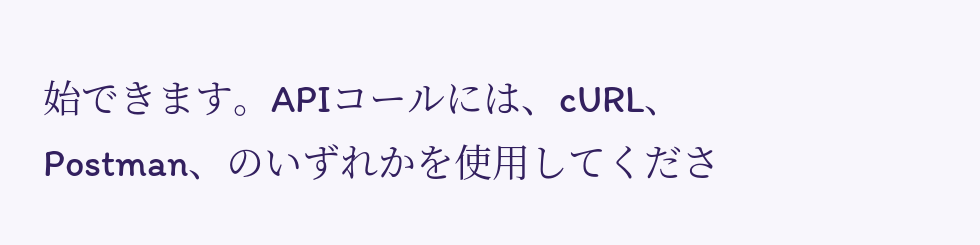始できます。APIコールには、cURL、Postman、のいずれかを使用してくださ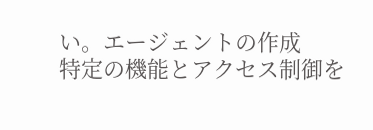い。エージェントの作成
特定の機能とアクセス制御を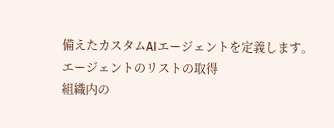備えたカスタムAIエージェントを定義します。
エージェントのリストの取得
組織内の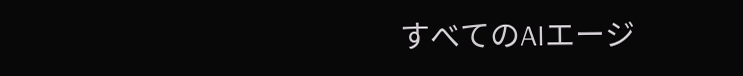すべてのAIエージ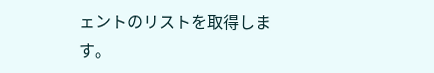ェントのリストを取得します。